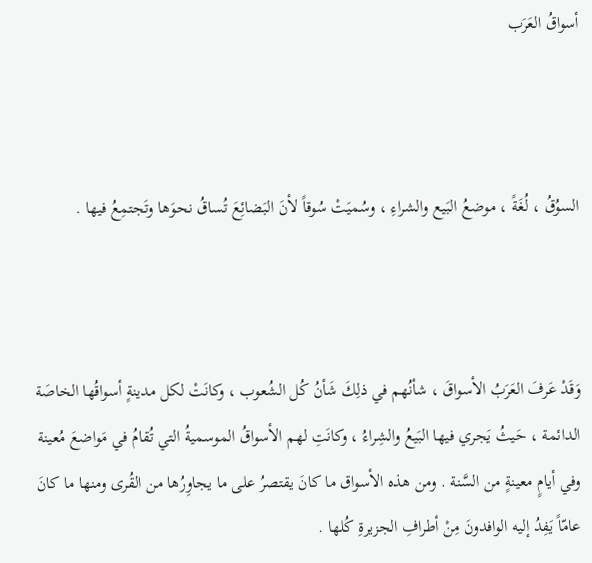أسواقُ العَرَب



السوُقُ ، لُغَةً ، موضعُ البَيع والشراءِ ، وسُميَتْ سُوقاً لأنَ البَضائِعَ تُساقُ نحوَها وتَجتمِعُ فيها .



وَقَدْ عَرفَ العَرَبُ الأسواقَ ، شأنُهم في ذلِكَ شَأنُ كُل الشُعوب ، وكانَتْ لكل مدينةٍ أسواقُها الخاصَة الدائمة ، حَيثُ يَجري فيها البَيعُ والشِراءُ ، وكانَتِ لهم الأسواقُ الموسميةُ التي تُقامُ في مَواضعَ مُعينة وفي أيامٍ معينةٍ من السَّنة . ومن هذه الأسواق ما كانَ يقتصرُ على ما يجاوِرُها من القُرى ومنها ما كانَ عامّاً يَفِدُ إليه الوافدونَ مِنْ أطرافِ الجزيرةِ كُلها .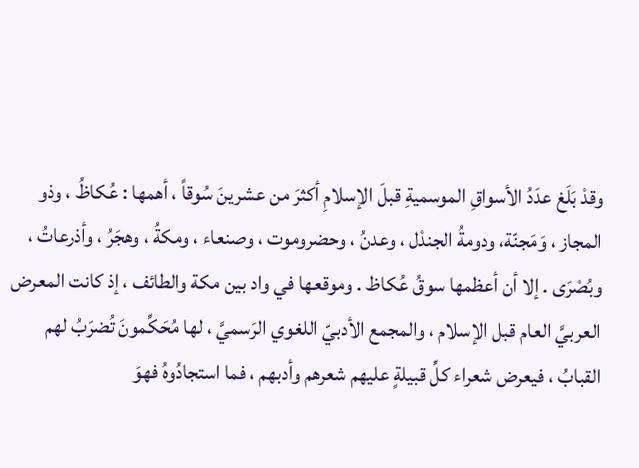وقدْ بَلَغ عدَدُ الأسواقِ الموسميةِ قبلَ الإسلامِ أكثرَ من عشرينَ سُوقاً ، أهمها : عُكاظُ ، وذو المجاز ، وَمَجنّة، ودومةُ الجندْل ، وعدنُ ، وحضروموت ، وصنعاء ، ومكةُ ، وهجَرُ ، وأذرعاتُ ، وبُصْرَى . إلا أن أعظمها سوقُ عُكاظ . وموقعها في واد بين مكة والطائف ، إذ كانت المعرض العربيَّ العام قبل الإسلام ، والمجمع الأدبيّ اللغوي الرَسميَّ ، لها مُحَكِّمونَ تُضرَبُ لهم القبابُ ، فيعرض شعراء كلِّ قبيلةٍ عليهم شعرهم وأدبهم ، فما استجادُوهُ فهوَ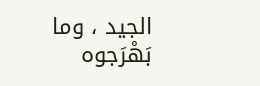الجيد ، وما بَهْرَجوه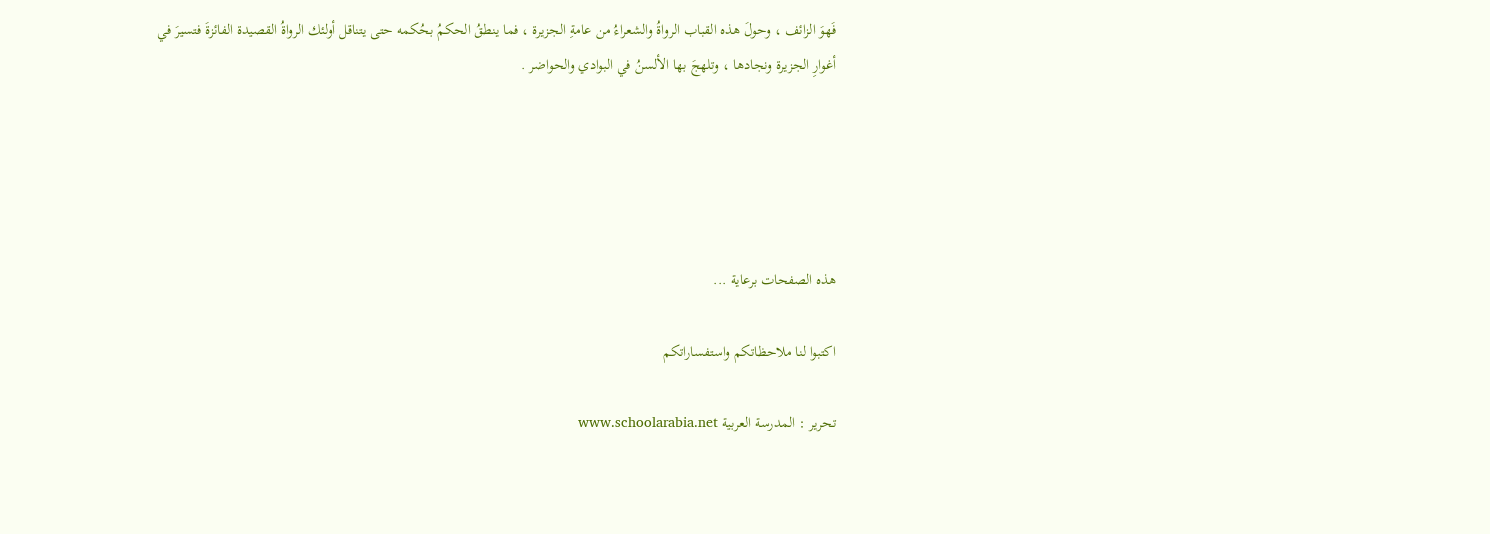فَهوَ الزائف ، وحولَ هذه القباب الرواةُ والشعراءُ من عامةِ الجزيرة ، فما ينطقُ الحكمُ بحُكمه حتى يتناقل أولئك الرواةُ القصيدة الفائزةَ فتسيرَ في أغوارِ الجزيرة ونجادها ، وتلهجَ بها الألسنُ في البوادي والحواضر .





هذه الصفحات برعاية ...

اكتبوا لنا ملاحظاتكم واستفساراتكم

تحرير : المدرسة العربية www.schoolarabia.net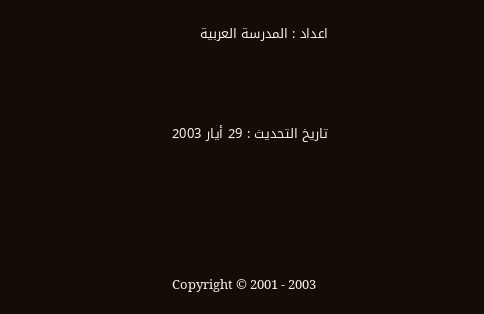اعداد : المدرسة العربية



تاريخ التحديث : 29 أيار 2003





Copyright © 2001 - 2003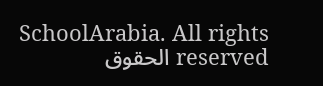SchoolArabia. All rights reserved الحقوق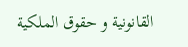القانونية و حقوق الملكية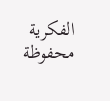الفكرية محفوظة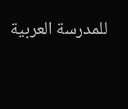للمدرسة العربية